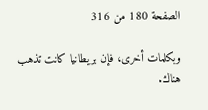الصفحة 180 من 316

وبكلمات أخرى، فإن بريطانيا كانت تذهب هناك.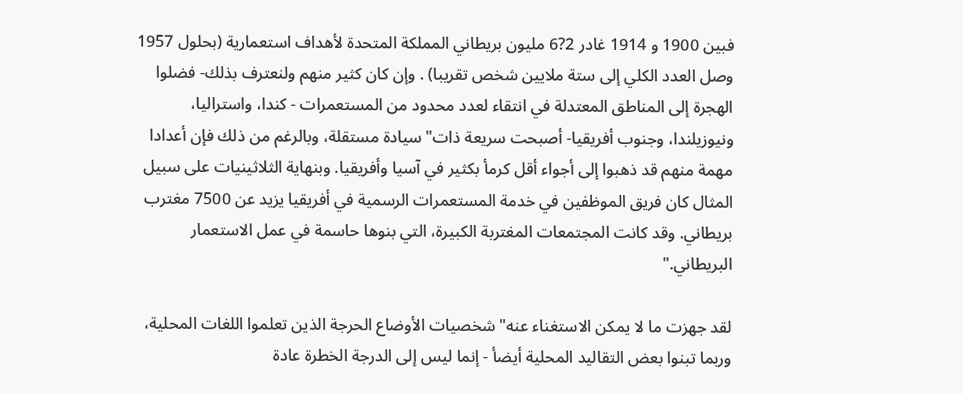فبين 1900 و 1914 غادر 2?6 مليون بريطاني المملكة المتحدة لأهداف استعمارية (بحلول 1957 وصل العدد الكلي إلى ستة ملايين شخص تقريبا) . وإن كان كثير منهم ولنعترف بذلك- فضلوا الهجرة إلى المناطق المعتدلة في انتقاء لعدد محدود من المستعمرات - كندا، واستراليا، ونيوزيلندا، وجنوب أفريقيا- أصبحت سريعة ذات"سيادة مستقلة، وبالرغم من ذلك فإن أعدادا مهمة منهم قد ذهبوا إلى أجواء أقل کرمأ بكثير في آسيا وأفريقيا. وبنهاية الثلاثينيات على سبيل المثال كان فريق الموظفين في خدمة المستعمرات الرسمية في أفريقيا يزيد عن 7500 مغترب بريطاني. وقد كانت المجتمعات المغتربة الكبيرة، التي بنوها حاسمة في عمل الاستعمار البريطاني."

لقد جهزت ما لا يمكن الاستغناء عنه"شخصيات الأوضاع الحرجة الذين تعلموا اللغات المحلية، وربما تبنوا بعض التقاليد المحلية أيضأ - إنما ليس إلى الدرجة الخطرة عادة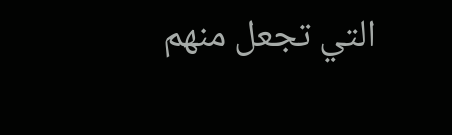التي تجعل منهم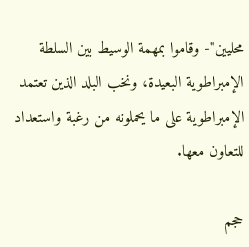محليين"- وقاموا بمهمة الوسيط بين السلطة الإمبراطوية البعيدة، ونخب البلد الذين تعتمد الإمبراطوية على ما يحملونه من رغبة واستعداد للتعاون معها.

حجم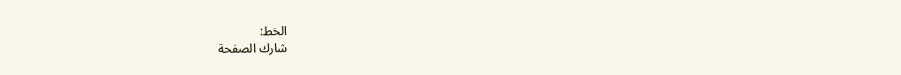الخط:
شارك الصفحة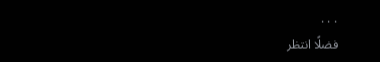. . .
فضلًا انتظر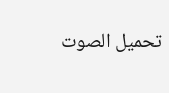تحميل الصوت